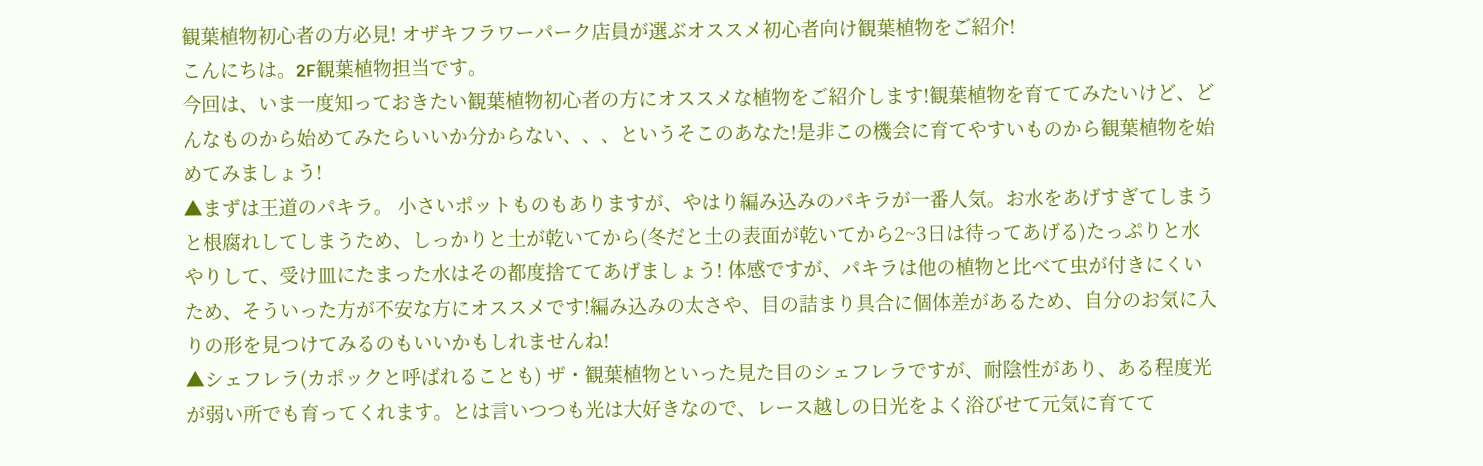観葉植物初心者の方必見! オザキフラワーパーク店員が選ぶオススメ初心者向け観葉植物をご紹介!
こんにちは。2F観葉植物担当です。
今回は、いま一度知っておきたい観葉植物初心者の方にオススメな植物をご紹介します!観葉植物を育ててみたいけど、どんなものから始めてみたらいいか分からない、、、というそこのあなた!是非この機会に育てやすいものから観葉植物を始めてみましょう!
▲まずは王道のパキラ。 小さいポットものもありますが、やはり編み込みのパキラが一番人気。お水をあげすぎてしまうと根腐れしてしまうため、しっかりと土が乾いてから(冬だと土の表面が乾いてから2~3日は待ってあげる)たっぷりと水やりして、受け皿にたまった水はその都度捨ててあげましょう! 体感ですが、パキラは他の植物と比べて虫が付きにくいため、そういった方が不安な方にオススメです!編み込みの太さや、目の詰まり具合に個体差があるため、自分のお気に入りの形を見つけてみるのもいいかもしれませんね!
▲シェフレラ(カポックと呼ばれることも) ザ・観葉植物といった見た目のシェフレラですが、耐陰性があり、ある程度光が弱い所でも育ってくれます。とは言いつつも光は大好きなので、レース越しの日光をよく浴びせて元気に育てて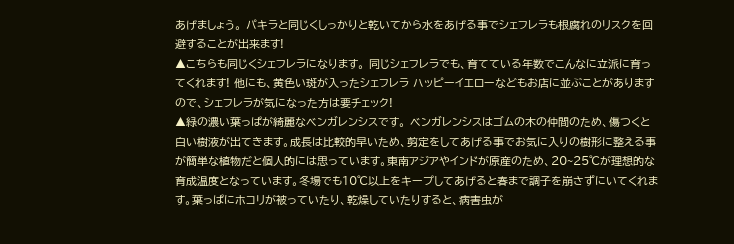あげましょう。 パキラと同じくしっかりと乾いてから水をあげる事でシェフレラも根腐れのリスクを回避することが出来ます!
▲こちらも同じくシェフレラになります。 同じシェフレラでも、育てている年数でこんなに立派に育ってくれます! 他にも、黄色い斑が入ったシェフレラ ハッピーイエローなどもお店に並ぶことがありますので、シェフレラが気になった方は要チェック!
▲緑の濃い葉っぱが綺麗なベンガレンシスです。 ベンガレンシスはゴムの木の仲間のため、傷つくと白い樹液が出てきます。成長は比較的早いため、剪定をしてあげる事でお気に入りの樹形に整える事が簡単な植物だと個人的には思っています。東南アジアやインドが原産のため、20~25℃が理想的な育成温度となっています。冬場でも10℃以上をキープしてあげると春まで調子を崩さずにいてくれます。葉っぱにホコリが被っていたり、乾燥していたりすると、病害虫が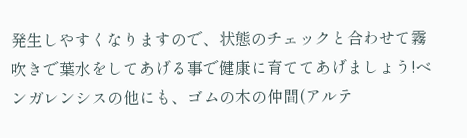発生しやすくなりますので、状態のチェックと合わせて霧吹きで葉水をしてあげる事で健康に育ててあげましょう!ベンガレンシスの他にも、ゴムの木の仲間(アルテ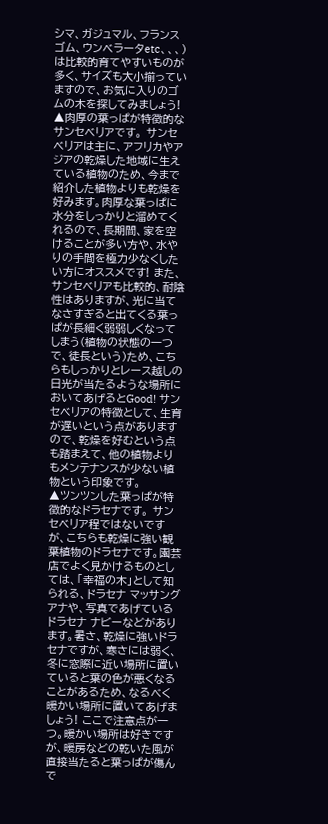シマ、ガジュマル、フランスゴム、ウンベラータetc、、、)は比較的育てやすいものが多く、サイズも大小揃っていますので、お気に入りのゴムの木を探してみましょう!
▲肉厚の葉っぱが特徴的なサンセベリアです。 サンセベリアは主に、アフリカやアジアの乾燥した地域に生えている植物のため、今まで紹介した植物よりも乾燥を好みます。肉厚な葉っぱに水分をしっかりと溜めてくれるので、長期間、家を空けることが多い方や、水やりの手間を極力少なくしたい方にオススメです! また、サンセベリアも比較的、耐陰性はありますが、光に当てなさすぎると出てくる葉っぱが長細く弱弱しくなってしまう(植物の状態の一つで、徒長という)ため、こちらもしっかりとレース越しの日光が当たるような場所においてあげるとGood! サンセベリアの特徴として、生育が遅いという点がありますので、乾燥を好むという点も踏まえて、他の植物よりもメンテナンスが少ない植物という印象です。
▲ツンツンした葉っぱが特徴的なドラセナです。 サンセベリア程ではないですが、こちらも乾燥に強い観葉植物のドラセナです。園芸店でよく見かけるものとしては、「幸福の木」として知られる、ドラセナ マッサングアナや、写真であげているドラセナ ナビーなどがあります。暑さ、乾燥に強いドラセナですが、寒さには弱く、冬に窓際に近い場所に置いていると葉の色が悪くなることがあるため、なるべく暖かい場所に置いてあげましょう! ここで注意点が一つ。暖かい場所は好きですが、暖房などの乾いた風が直接当たると葉っぱが傷んで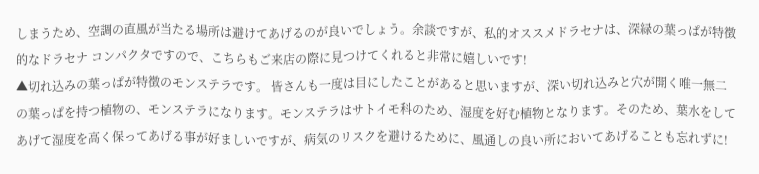しまうため、空調の直風が当たる場所は避けてあげるのが良いでしょう。余談ですが、私的オススメドラセナは、深緑の葉っぱが特徴的なドラセナ コンパクタですので、こちらもご来店の際に見つけてくれると非常に嬉しいです!
▲切れ込みの葉っぱが特徴のモンステラです。 皆さんも一度は目にしたことがあると思いますが、深い切れ込みと穴が開く唯一無二の葉っぱを持つ植物の、モンステラになります。モンステラはサトイモ科のため、湿度を好む植物となります。そのため、葉水をしてあげて湿度を高く保ってあげる事が好ましいですが、病気のリスクを避けるために、風通しの良い所においてあげることも忘れずに!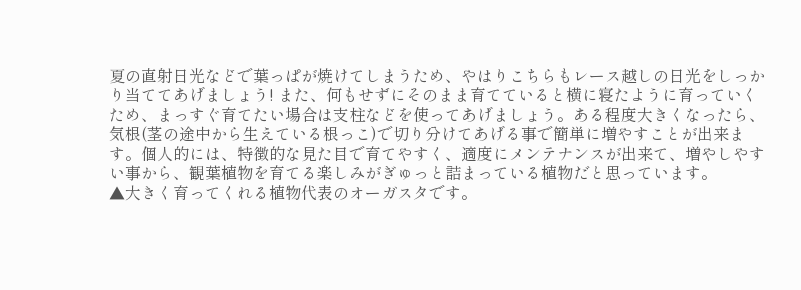夏の直射日光などで葉っぱが焼けてしまうため、やはりこちらもレース越しの日光をしっかり当ててあげましょう! また、何もせずにそのまま育てていると横に寝たように育っていくため、まっすぐ育てたい場合は支柱などを使ってあげましょう。ある程度大きくなったら、気根(茎の途中から生えている根っこ)で切り分けてあげる事で簡単に増やすことが出来ます。個人的には、特徴的な見た目で育てやすく、適度にメンテナンスが出来て、増やしやすい事から、観葉植物を育てる楽しみがぎゅっと詰まっている植物だと思っています。
▲大きく育ってくれる植物代表のオーガスタです。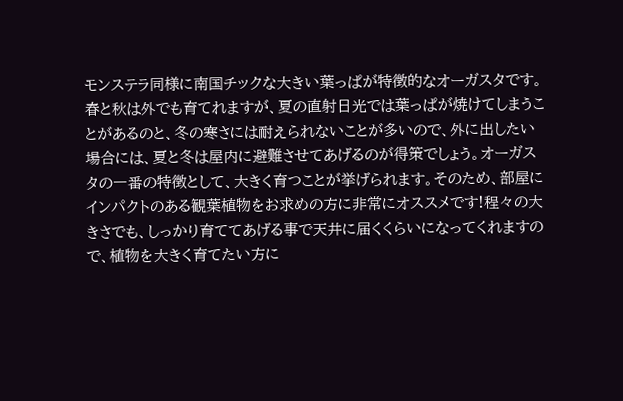モンステラ同様に南国チックな大きい葉っぱが特徴的なオーガスタです。春と秋は外でも育てれますが、夏の直射日光では葉っぱが焼けてしまうことがあるのと、冬の寒さには耐えられないことが多いので、外に出したい場合には、夏と冬は屋内に避難させてあげるのが得策でしょう。オーガスタの一番の特徴として、大きく育つことが挙げられます。そのため、部屋にインパクトのある観葉植物をお求めの方に非常にオススメです!程々の大きさでも、しっかり育ててあげる事で天井に届くくらいになってくれますので、植物を大きく育てたい方に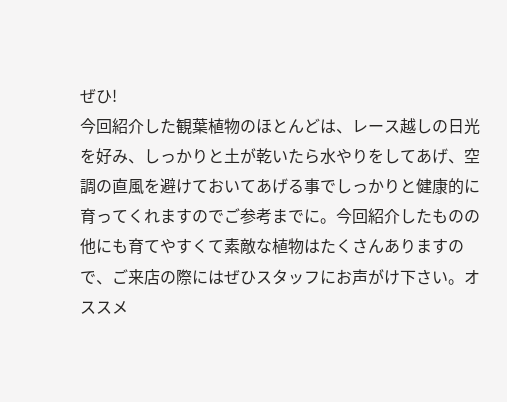ぜひ!
今回紹介した観葉植物のほとんどは、レース越しの日光を好み、しっかりと土が乾いたら水やりをしてあげ、空調の直風を避けておいてあげる事でしっかりと健康的に育ってくれますのでご参考までに。今回紹介したものの他にも育てやすくて素敵な植物はたくさんありますので、ご来店の際にはぜひスタッフにお声がけ下さい。オススメ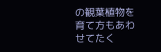の観葉植物を育て方もあわせてたく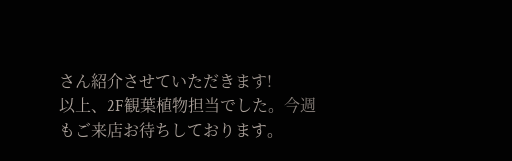さん紹介させていただきます!
以上、2F観葉植物担当でした。今週もご来店お待ちしております。